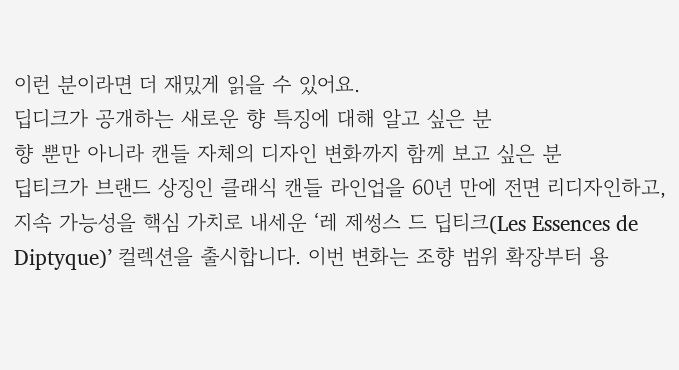이런 분이라면 더 재밌게 읽을 수 있어요.
딥디크가 공개하는 새로운 향 특징에 대해 알고 싶은 분
향 뿐만 아니라 캔들 자체의 디자인 변화까지 함께 보고 싶은 분
딥티크가 브랜드 상징인 클래식 캔들 라인업을 60년 만에 전면 리디자인하고, 지속 가능성을 핵심 가치로 내세운 ‘레 제썽스 드 딥티크(Les Essences de Diptyque)’ 컬렉션을 출시합니다. 이번 변화는 조향 범위 확장부터 용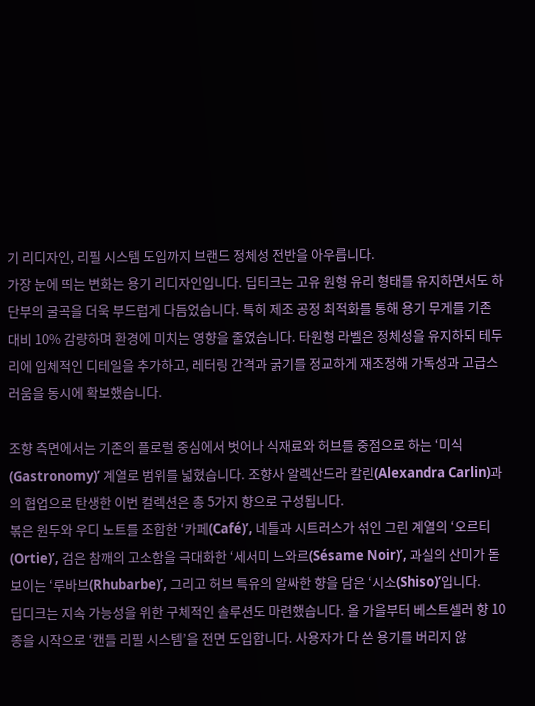기 리디자인, 리필 시스템 도입까지 브랜드 정체성 전반을 아우릅니다.
가장 눈에 띄는 변화는 용기 리디자인입니다. 딥티크는 고유 원형 유리 형태를 유지하면서도 하단부의 굴곡을 더욱 부드럽게 다듬었습니다. 특히 제조 공정 최적화를 통해 용기 무게를 기존 대비 10% 감량하며 환경에 미치는 영향을 줄였습니다. 타원형 라벨은 정체성을 유지하되 테두리에 입체적인 디테일을 추가하고, 레터링 간격과 굵기를 정교하게 재조정해 가독성과 고급스러움을 동시에 확보했습니다.

조향 측면에서는 기존의 플로럴 중심에서 벗어나 식재료와 허브를 중점으로 하는 ‘미식(Gastronomy)’ 계열로 범위를 넓혔습니다. 조향사 알렉산드라 칼린(Alexandra Carlin)과의 협업으로 탄생한 이번 컬렉션은 총 5가지 향으로 구성됩니다.
볶은 원두와 우디 노트를 조합한 ‘카페(Café)’, 네틀과 시트러스가 섞인 그린 계열의 ‘오르티(Ortie)’, 검은 참깨의 고소함을 극대화한 ‘세서미 느와르(Sésame Noir)’, 과실의 산미가 돋보이는 ‘루바브(Rhubarbe)’, 그리고 허브 특유의 알싸한 향을 담은 ‘시소(Shiso)’입니다.
딥디크는 지속 가능성을 위한 구체적인 솔루션도 마련했습니다. 올 가을부터 베스트셀러 향 10종을 시작으로 ‘캔들 리필 시스템’을 전면 도입합니다. 사용자가 다 쓴 용기를 버리지 않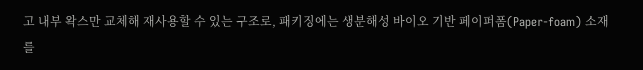고 내부 왁스만 교체해 재사용할 수 있는 구조로, 패키징에는 생분해성 바이오 기반 페이퍼폼(Paper-foam) 소재를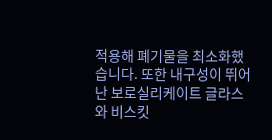적용해 폐기물을 최소화했습니다. 또한 내구성이 뛰어난 보로실리케이트 글라스와 비스킷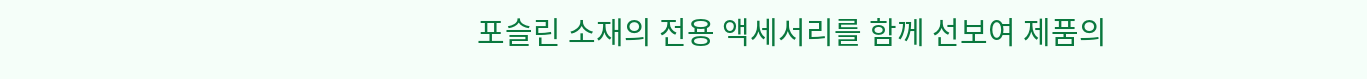포슬린 소재의 전용 액세서리를 함께 선보여 제품의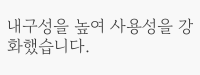내구성을 높여 사용성을 강화했습니다.